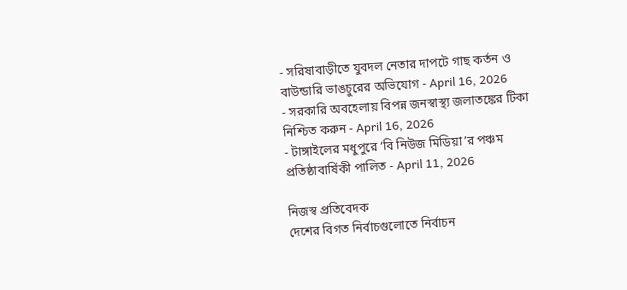- সরিষাবাড়ীতে যুবদল নেতার দাপটে গাছ কর্তন ও বাউন্ডারি ভাঙচুরের অভিযোগ - April 16, 2026
- সরকারি অবহেলায় বিপন্ন জনস্বাস্থ্য জলাতঙ্কের টিকা নিশ্চিত করুন - April 16, 2026
- টাঙ্গাইলের মধুপুরে ‘বি নিউজ মিডিয়া’র পঞ্চম প্রতিষ্ঠাবার্ষিকী পালিত - April 11, 2026

নিজস্ব প্রতিবেদক
দেশের বিগত নির্বাচগুলোতে নির্বাচন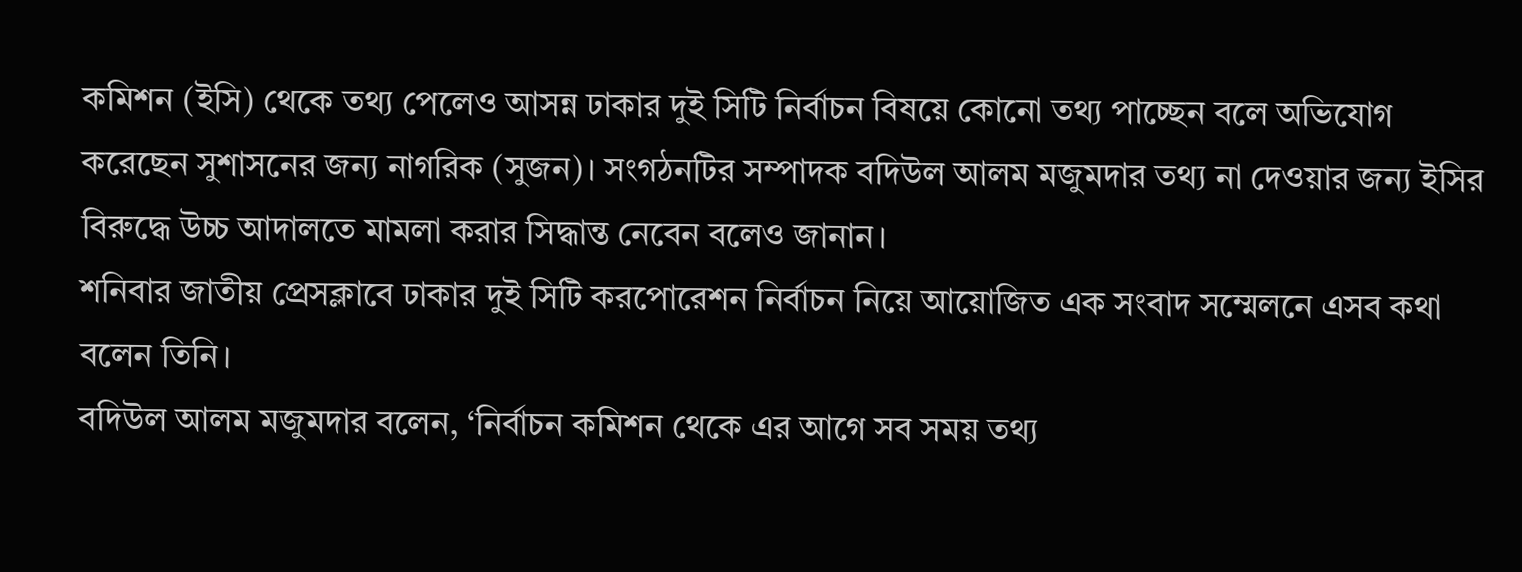কমিশন (ইসি) থেকে তথ্য পেলেও আসন্ন ঢাকার দুই সিটি নির্বাচন বিষয়ে কোনো তথ্য পাচ্ছেন বলে অভিযোগ করেছেন সুশাসনের জন্য নাগরিক (সুজন)। সংগঠনটির সম্পাদক বদিউল আলম মজুমদার তথ্য না দেওয়ার জন্য ইসির বিরুদ্ধে উচ্চ আদালতে মামলা করার সিদ্ধান্ত নেবেন বলেও জানান।
শনিবার জাতীয় প্রেসক্লাবে ঢাকার দুই সিটি করপোরেশন নির্বাচন নিয়ে আয়োজিত এক সংবাদ সম্মেলনে এসব কথা বলেন তিনি।
বদিউল আলম মজুমদার বলেন, ‘নির্বাচন কমিশন থেকে এর আগে সব সময় তথ্য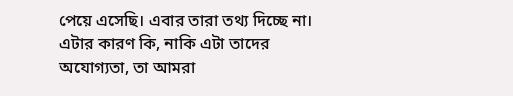পেয়ে এসেছি। এবার তারা তথ্য দিচ্ছে না। এটার কারণ কি, নাকি এটা তাদের অযোগ্যতা, তা আমরা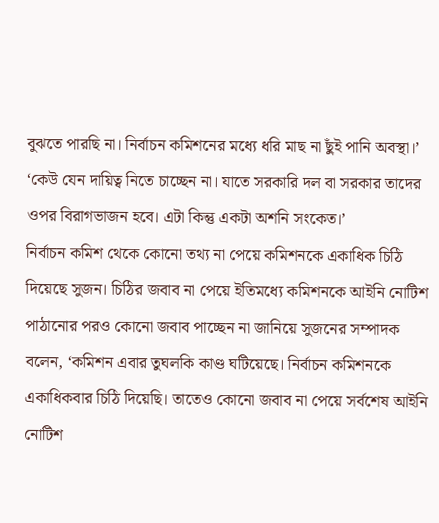বুঝতে পারছি না। নির্বাচন কমিশনের মধ্যে ধরি মাছ না ছুঁই পানি অবস্থা।’
‘কেউ যেন দায়িত্ব নিতে চাচ্ছেন না। যাতে সরকারি দল বা সরকার তাদের ওপর বিরাগভাজন হবে। এটা কিন্তু একটা অশনি সংকেত।’
নির্বাচন কমিশ থেকে কোনো তথ্য না পেয়ে কমিশনকে একাধিক চিঠি দিয়েছে সুজন। চিঠির জবাব না পেয়ে ইতিমধ্যে কমিশনকে আইনি নোটিশ পাঠানোর পরও কোনো জবাব পাচ্ছেন না জানিয়ে সুজনের সম্পাদক বলেন, ‘কমিশন এবার তুঘলকি কাণ্ড ঘটিয়েছে। নির্বাচন কমিশনকে একাধিকবার চিঠি দিয়েছি। তাতেও কোনো জবাব না পেয়ে সর্বশেষ আইনি নোটিশ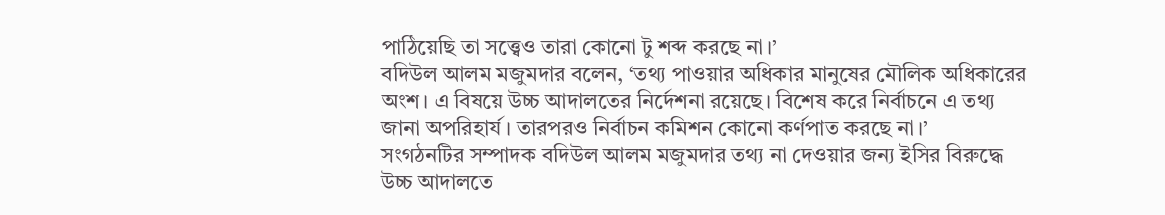পাঠিয়েছি তা সত্ত্বেও তারা কোনো টু শব্দ করছে না।’
বদিউল আলম মজুমদার বলেন, ‘তথ্য পাওয়ার অধিকার মানুষের মৌলিক অধিকারের অংশ। এ বিষয়ে উচ্চ আদালতের নির্দেশনা রয়েছে। বিশেষ করে নির্বাচনে এ তথ্য জানা অপরিহার্য। তারপরও নির্বাচন কমিশন কোনো কর্ণপাত করছে না।’
সংগঠনটির সম্পাদক বদিউল আলম মজুমদার তথ্য না দেওয়ার জন্য ইসির বিরুদ্ধে উচ্চ আদালতে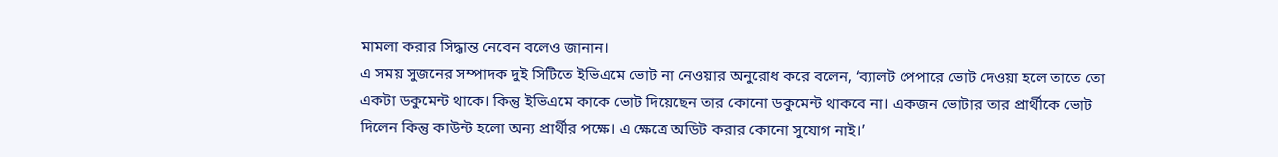মামলা করার সিদ্ধান্ত নেবেন বলেও জানান।
এ সময় সুজনের সম্পাদক দুই সিটিতে ইভিএমে ভোট না নেওয়ার অনুরোধ করে বলেন, ‘ব্যালট পেপারে ভোট দেওয়া হলে তাতে তো একটা ডকুমেন্ট থাকে। কিন্তু ইভিএমে কাকে ভোট দিয়েছেন তার কোনো ডকুমেন্ট থাকবে না। একজন ভোটার তার প্রার্থীকে ভোট দিলেন কিন্তু কাউন্ট হলো অন্য প্রার্থীর পক্ষে। এ ক্ষেত্রে অডিট করার কোনো সুযোগ নাই।’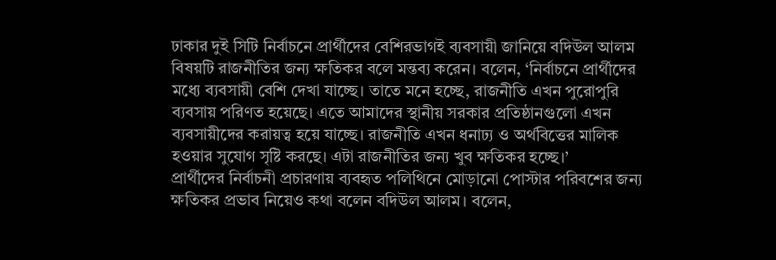ঢাকার দুই সিটি নির্বাচনে প্রার্থীদের বেশিরভাগই ব্যবসায়ী জানিয়ে বদিউল আলম বিষয়টি রাজনীতির জন্য ক্ষতিকর বলে মন্তব্য করেন। বলেন, ‘নির্বাচনে প্রার্থীদের মধ্যে ব্যবসায়ী বেশি দেখা যাচ্ছে। তাতে মনে হচ্ছে, রাজনীতি এখন পুরোপুরি ব্যবসায় পরিণত হয়েছে। এতে আমাদের স্থানীয় সরকার প্রতিষ্ঠানগুলো এখন ব্যবসায়ীদের করায়ত্ব হয়ে যাচ্ছে। রাজনীতি এখন ধনাঢ্য ও অর্থবিত্তের মালিক হওয়ার সুযোগ সৃষ্টি করছে। এটা রাজনীতির জন্য খুব ক্ষতিকর হচ্ছে।’
প্রার্থীদের নির্বাচনী প্রচারণায় ব্যবহৃত পলিথিনে মোড়ানো পোস্টার পরিবশের জন্য ক্ষতিকর প্রভাব নিয়েও কথা বলেন বদিউল আলম। বলেন,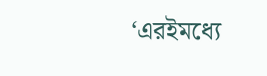‘এরইমধ্যে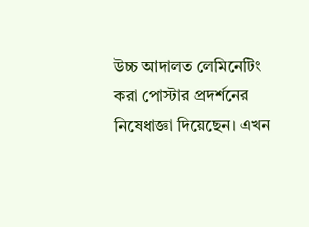উচ্চ আদালত লেমিনেটিং করা পোস্টার প্রদর্শনের নিষেধাজ্ঞা দিয়েছেন। এখন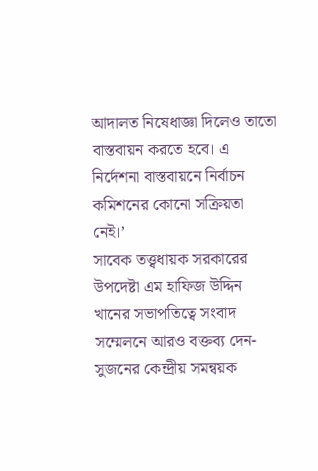আদালত নিষেধাজ্ঞা দিলেও তাতো বাস্তবায়ন করতে হবে। এ নির্দেশনা বাস্তবায়নে নির্বাচন কমিশনের কোনো সক্রিয়তা নেই।’
সাবেক তত্ত্বধায়ক সরকারের উপদেষ্টা এম হাফিজ উদ্দিন খানের সভাপতিত্বে সংবাদ সম্মেলনে আরও বক্তব্য দেন-সুজনের কেন্দ্রীয় সমন্বয়ক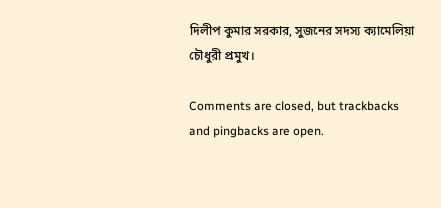দিলীপ কুমার সরকার, সুজনের সদস্য ক্যামেলিয়া চৌধুরী প্রমুখ।

Comments are closed, but trackbacks and pingbacks are open.